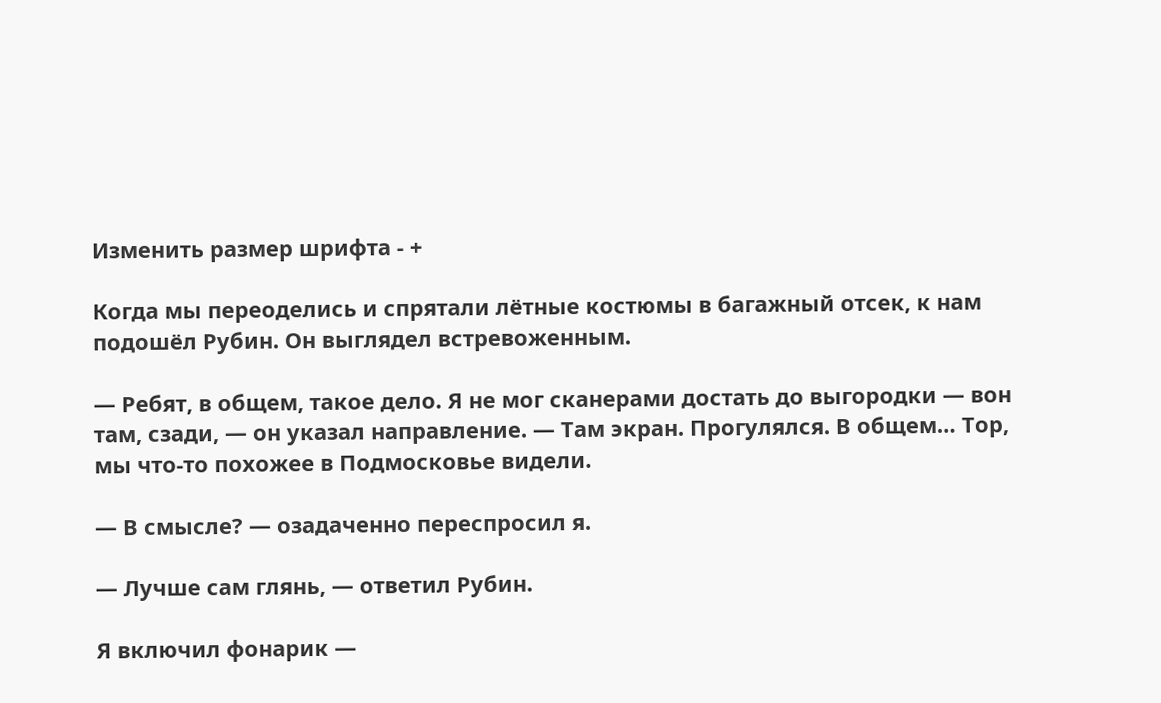Изменить размер шрифта - +

Когда мы переоделись и спрятали лётные костюмы в багажный отсек, к нам подошёл Рубин. Он выглядел встревоженным.

— Ребят, в общем, такое дело. Я не мог сканерами достать до выгородки — вон там, сзади, — он указал направление. — Там экран. Прогулялся. В общем… Тор, мы что-то похожее в Подмосковье видели.

— В смысле? — озадаченно переспросил я.

— Лучше сам глянь, — ответил Рубин.

Я включил фонарик —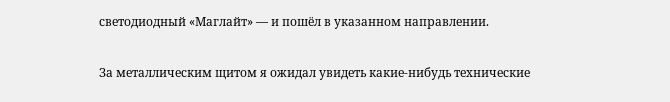светодиодный «Маглайт» — и пошёл в указанном направлении.

За металлическим щитом я ожидал увидеть какие-нибудь технические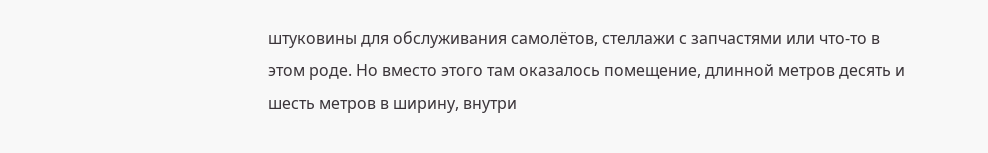штуковины для обслуживания самолётов, стеллажи с запчастями или что-то в этом роде. Но вместо этого там оказалось помещение, длинной метров десять и шесть метров в ширину, внутри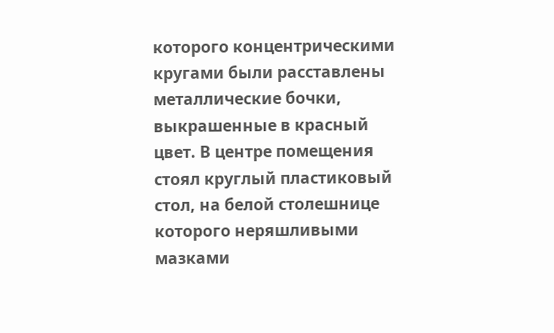которого концентрическими кругами были расставлены металлические бочки, выкрашенные в красный цвет. В центре помещения стоял круглый пластиковый стол, на белой столешнице которого неряшливыми мазками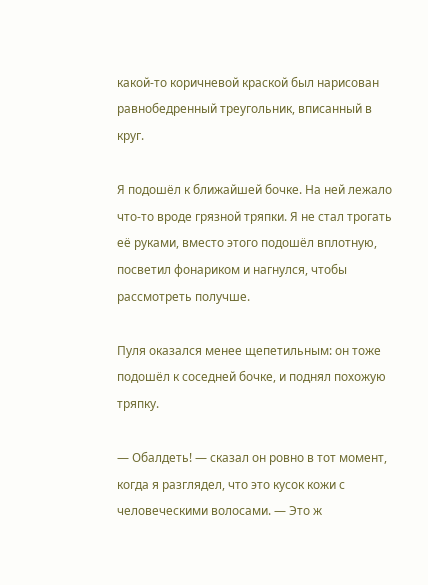какой-то коричневой краской был нарисован равнобедренный треугольник, вписанный в круг.

Я подошёл к ближайшей бочке. На ней лежало что-то вроде грязной тряпки. Я не стал трогать её руками, вместо этого подошёл вплотную, посветил фонариком и нагнулся, чтобы рассмотреть получше.

Пуля оказался менее щепетильным: он тоже подошёл к соседней бочке, и поднял похожую тряпку.

— Обалдеть! — сказал он ровно в тот момент, когда я разглядел, что это кусок кожи с человеческими волосами. — Это ж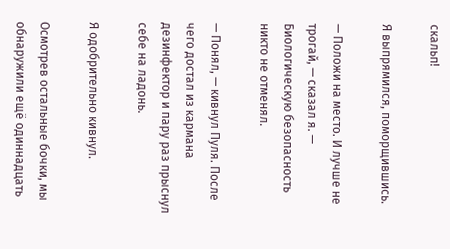скальп!

Я выпрямился, поморщившись.

— Положи на место. И лучше не трогай, — сказал я. — Биологическую безопасность никто не отменял.

— Понял, — кивнул Пуля. После чего достал из кармана дезинфектор и пару раз прыснул себе на ладонь.

Я одобрительно кивнул.

Осмотрев остальные бочки, мы обнаружили ещё одиннадцать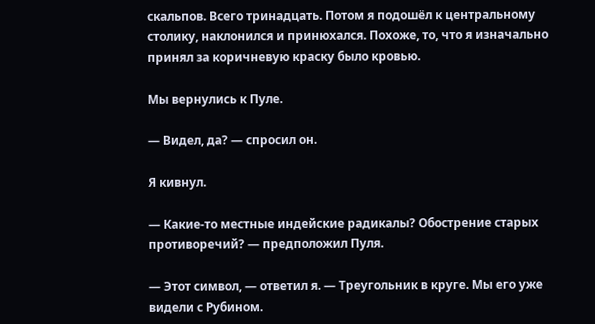скальпов. Всего тринадцать. Потом я подошёл к центральному столику, наклонился и принюхался. Похоже, то, что я изначально принял за коричневую краску было кровью.

Мы вернулись к Пуле.

— Видел, да? — спросил он.

Я кивнул.

— Какие-то местные индейские радикалы? Обострение старых противоречий? — предположил Пуля.

— Этот символ, — ответил я. — Треугольник в круге. Мы его уже видели с Рубином.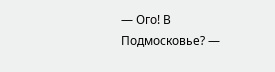— Ого! В Подмосковье? —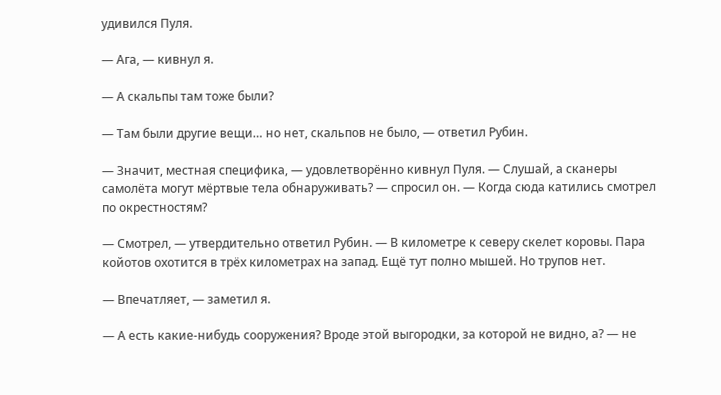удивился Пуля.

— Ага, — кивнул я.

— А скальпы там тоже были?

— Там были другие вещи… но нет, скальпов не было, — ответил Рубин.

— Значит, местная специфика, — удовлетворённо кивнул Пуля. — Слушай, а сканеры самолёта могут мёртвые тела обнаруживать? — спросил он. — Когда сюда катились смотрел по окрестностям?

— Смотрел, — утвердительно ответил Рубин. — В километре к северу скелет коровы. Пара койотов охотится в трёх километрах на запад. Ещё тут полно мышей. Но трупов нет.

— Впечатляет, — заметил я.

— А есть какие-нибудь сооружения? Вроде этой выгородки, за которой не видно, а? — не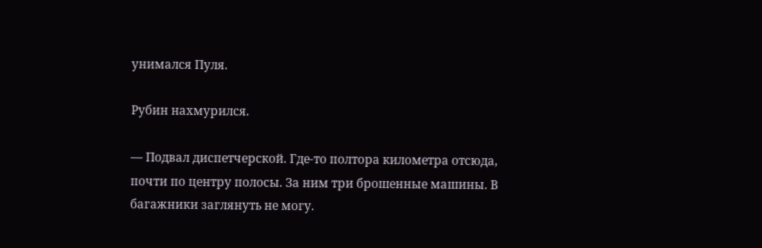унимался Пуля.

Рубин нахмурился.

— Подвал диспетчерской. Где-то полтора километра отсюда, почти по центру полосы. За ним три брошенные машины. В багажники заглянуть не могу.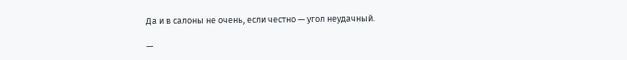Да и в салоны не очень, если честно — угол неудачный.

—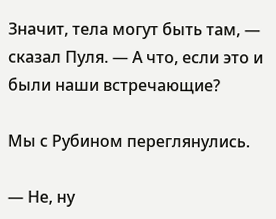Значит, тела могут быть там, — сказал Пуля. — А что, если это и были наши встречающие?

Мы с Рубином переглянулись.

— Не, ну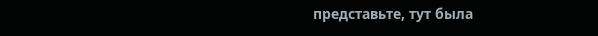представьте, тут была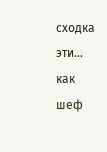сходка эти… как шеф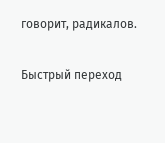говорит, радикалов.

Быстрый переход